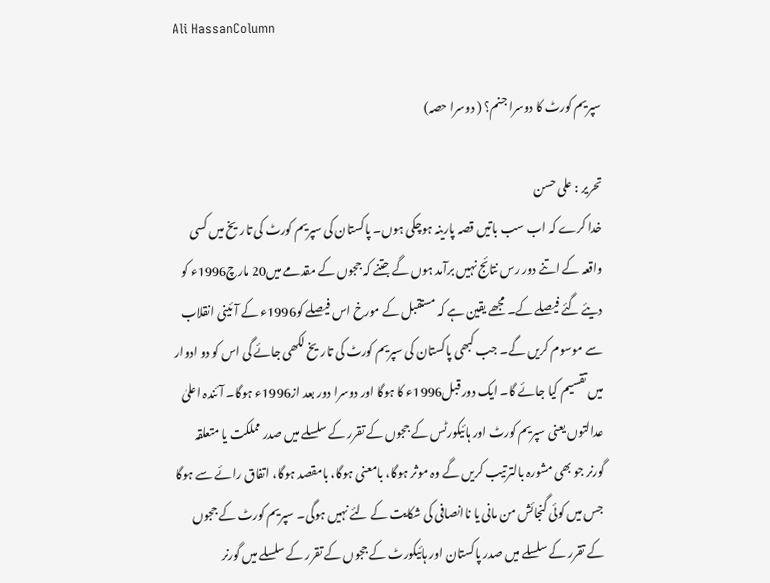Ali HassanColumn

سپریم کورٹ کا دوسرا جنم؟ ( دوسرا حصہ)

تحریر : علی حسن
خدا کرے کہ اب سب باتیں قصہ پارینہ ہوچکی ہوں۔ پاکستان کی سپریم کورٹ کی تاریخ میں کسی واقعہ کے اتنے دور رس نتائج نہیں برآمد ہوں گے جتنے کہ ججوں کے مقدمے میں20 مارچ1996ء کو دیئے گئے فیصلے کے۔ مجھے یقین ہے کہ مستقبل کے مورخ اس فیصلے کو1996ء کے آئینی انقلاب سے موسوم کریں گے۔ جب کبھی پاکستان کی سپریم کورٹ کی تاریخ لکھی جائے گی اس کو دو ادوار میں تقسیم کیا جائے گا۔ ایک دور قبل1996ء کا ہوگا اور دوسرا دور بعد از1996ء ہوگا۔ آئندہ اعلیٰ عدالتوں یعنی سپریم کورٹ اور ہائیکورٹس کے ججوں کے تقرر کے سلسلے میں صدر مملکت یا متعلقہ گورنر جو بھی مشورہ بالترتیب کریں گے وہ موثر ہوگا، بامعنی ہوگا، بامقصد ہوگا، اتفاق رائے سے ہوگا جس میں کوئی گنجائش من مانی یا ناانصافی کی شکایت کے لئے نہیں ہوگی۔ سپریم کورٹ کے ججوں کے تقرر کے سلسلے میں صدر پاکستان اور ہائیکورٹ کے ججوں کے تقرر کے سلسلے میں گورنر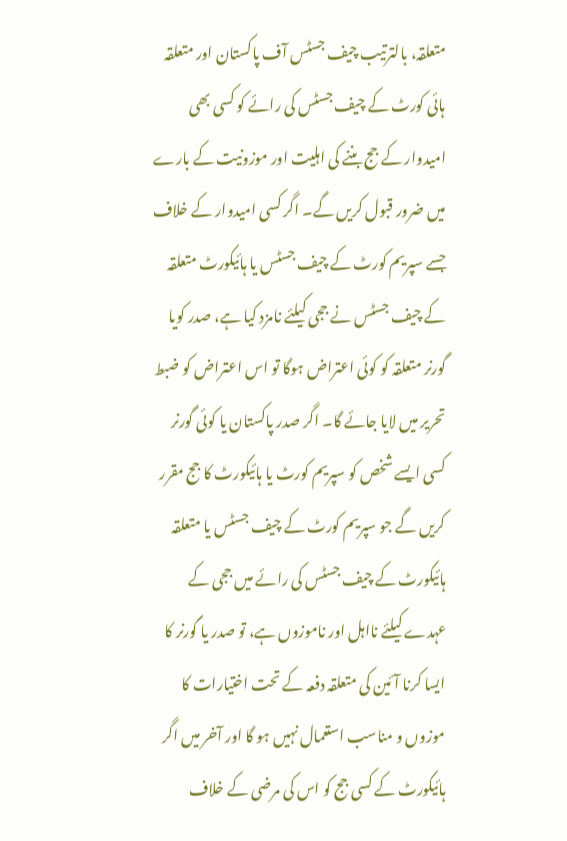متعلقہ، بالترتیب چیف جسٹس آف پاکستان اور متعلقہ ہائی کورٹ کے چیف جسٹس کی رائے کو کسی بھی امیدوار کے جج بننے کی اہلیت اور موزونیت کے بارے میں ضرور قبول کریں گے۔ اگر کسی امیدوار کے خلاف جسے سپریم کورٹ کے چیف جسٹس یا ہائیکورٹ متعلقہ کے چیف جسٹس نے ججی کیلئے نامزد کیا ہے، صدر کویا گورنر متعلقہ کو کوئی اعتراض ہوگا تو اس اعتراض کو ضبط تحریر میں لایا جائے گا۔ اگر صدر پاکستان یا کوئی گورنر کسی ایسے شخص کو سپریم کورٹ یا ہائیکورٹ کا جج مقرر کریں گے جو سپریم کورٹ کے چیف جسٹس یا متعلقہ ہائیکورٹ کے چیف جسٹس کی رائے میں ججی کے عہدے کیلئے نااہل اور ناموزوں ہے، تو صدر یا گورنر کا ایسا کرنا آئین کی متعلقہ دفعہ کے تحت اختیارات کا موزوں و مناسب استعمال نہیں ہو گا اور آخر میں اگر ہائیکورٹ کے کسی جج کو اس کی مرضی کے خلاف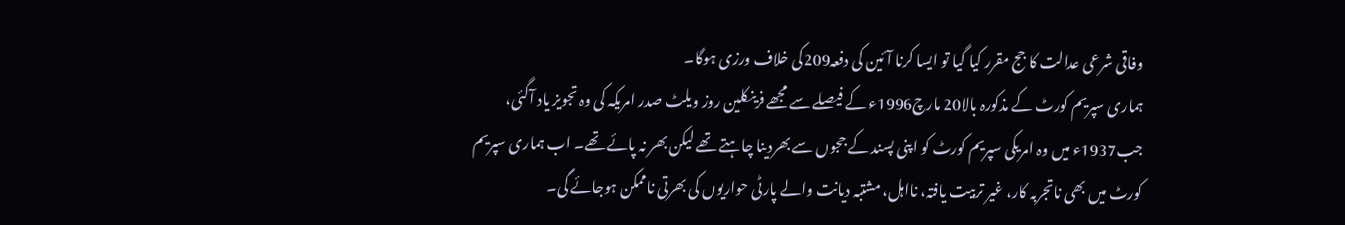وفاقی شرعی عدالت کا جج مقرر کیا گیا تو ایسا کرنا آئین کی دفعہ209کی خلاف ورزی ہوگا۔
ہماری سپریم کورٹ کے مذکورہ بالا20 مارچ1996ء کے فیصلے سے مجھے فرینکلین روز ویلٹ صدر امریکہ کی وہ تجویز یاد آگئی، جب1937ء میں وہ امریکی سپریم کورٹ کو اپنی پسند کے ججوں سے بھردینا چاہتے تھے لیکن بھر نہ پائے تھے۔ اب ہماری سپریم کورٹ میں بھی ناتجربہ کار، غیر تربیت یافتہ، نااہل، مشتبہ دیانت والے پارٹی حواریوں کی بھرتی ناممکن ہوجائے گی۔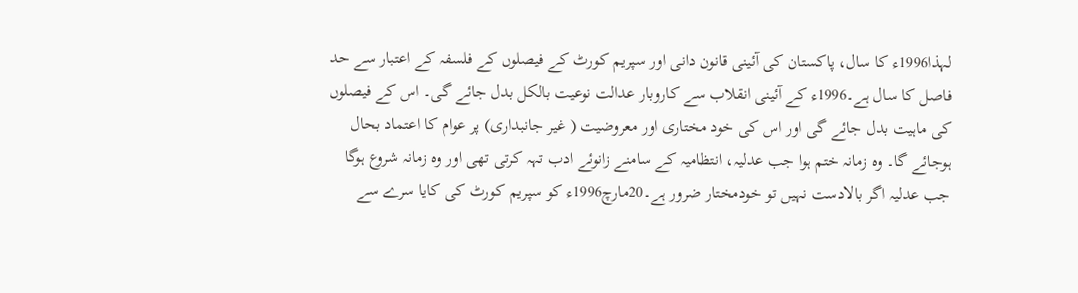لہذا1996ء کا سال، پاکستان کی آئینی قانون دانی اور سپریم کورٹ کے فیصلوں کے فلسفہ کے اعتبار سے حد فاصل کا سال ہے۔1996ء کے آئینی انقلاب سے کاروبار عدالت نوعیت بالکل بدل جائے گی۔ اس کے فیصلوں کی ماہیت بدل جائے گی اور اس کی خود مختاری اور معروضیت ( غیر جانبداری) پر عوام کا اعتماد بحال ہوجائے گا۔ وہ زمانہ ختم ہوا جب عدلیہ، انتظامیہ کے سامنے زانوئے ادب تہہ کرتی تھی اور وہ زمانہ شروع ہوگا جب عدلیہ اگر بالادست نہیں تو خودمختار ضرور ہے۔20مارچ1996ء کو سپریم کورٹ کی کایا سرے سے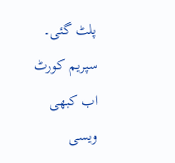پلٹ گئی۔ سپریم کورٹ اب کبھی ویسی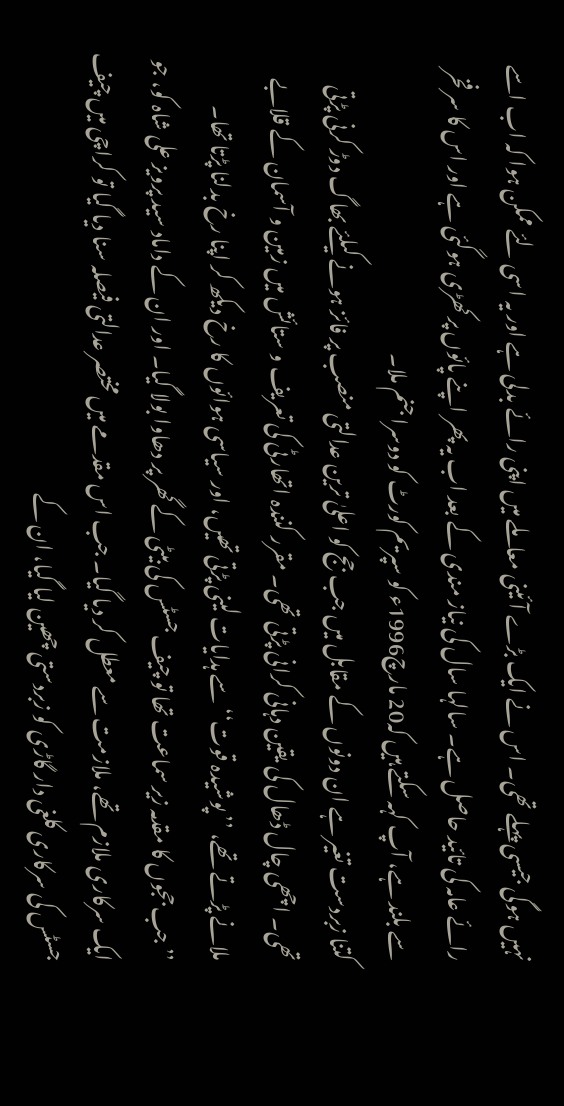نہیں ہوگی جیسی پہلے تھی۔ اس نے ایک بڑے آئینی معاملے میں اپنی رائے بدلی ہے اور یہ اسی لئے ممکن ہوا کہ اب اسے رائے عامہ کی تائید حاصل ہے۔ سالہا سال کی نیاز مندی کے بعد اب یہ پھر اپنے پائوں پر کھڑی ہوگئی ہے اور اس کا سر فخر سے بلند ہے، آپ کہہ سکتے ہیں کہ20 مارچ1996ء کو سپریم کورٹ کو دوسرا جنم ملا۔
کتنا زبردست تغیر ہے ان دونوں کے مقابل میں جب جج کو اعلیٰ ترین عدالتی منصب پر فائز ہونے کیلئے بھاگ دوڑ کرنی پڑتی تھی۔ اچھی چال ڈھال کی یقین دہانی کرانی پڑتی تھی۔ مقرر کنندہ اتھارٹی کی تعریف و ستائش میں زمین و آسمان کے قلابے ملانے پڑتے تھے، ’’ پوشیدہ قوت‘‘ سے ہدایات لینی پڑتی تھیں، اور سیاسی ہوائوں کا رخ دیکھ کر اپنا رخ بدلنا پڑتا تھا۔
’’ جب ججوں کا مقدمہ زیر سماعت تھا تو چیف جسٹس کی بیٹی کے گھر پر دھاوا بولا گیا۔ اور ان کے داماد سید پرویز علی شاہ کو، جو ایک سرکاری ملازم تھے، ملازمت سے معطل کر دیا گیا۔ جب اس مقدمے میں مختصر عدالتی فیصلہ سنا دیا گیا تو کراچی میں چیف جسٹس کی سرکاری کلغی دار گاڑی کو زبردستی چھین لیا گیا، ان کے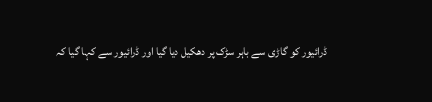ڈرائیور کو گاڑی سے باہر سڑک پر دھکیل دیا گیا اور ڈرائیور سے کہا گیا کہ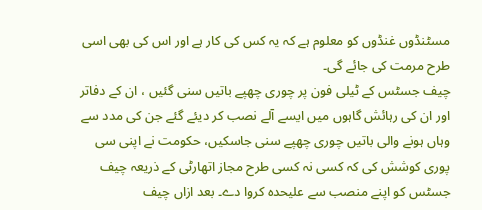مسٹنڈوں غنڈوں کو معلوم ہے کہ یہ کس کی کار ہے اور اس کی بھی اسی طرح مرمت کی جائے گی۔
چیف جسٹس کے ٹیلی فون پر چوری چھپے باتیں سنی گئیں ، ان کے دفاتر اور ان کی رہائش گاہوں میں ایسے آلے نصب کر دیئے گئے جن کی مدد سے وہاں ہونے والی باتیں چوری چھپے سنی جاسکیں، حکومت نے اپنی سی پوری کوشش کی کہ کسی نہ کسی طرح مجاز اتھارٹی کے ذریعہ چیف جسٹس کو اپنے منصب سے علیحدہ کروا دے۔ بعد ازاں چیف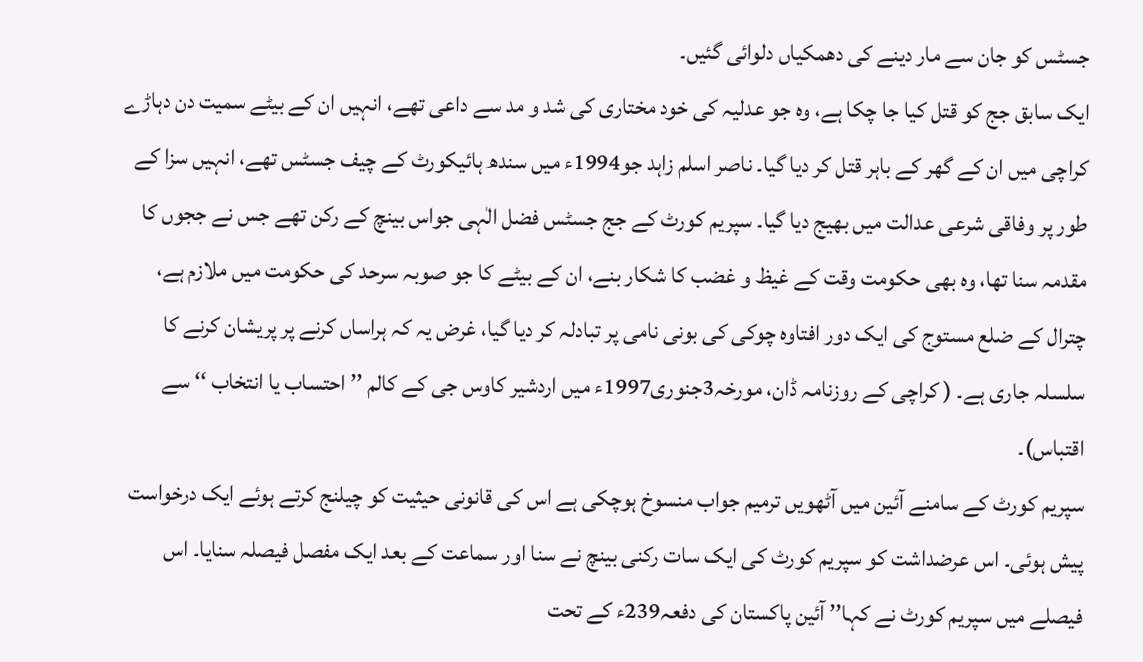جسٹس کو جان سے مار دینے کی دھمکیاں دلوائی گئیں۔
ایک سابق جج کو قتل کیا جا چکا ہے، وہ جو عدلیہ کی خود مختاری کی شد و مد سے داعی تھے، انہیں ان کے بیٹے سمیت دن دہاڑے کراچی میں ان کے گھر کے باہر قتل کر دیا گیا۔ ناصر اسلم زاہد جو1994ء میں سندھ ہائیکورٹ کے چیف جسٹس تھے، انہیں سزا کے طور پر وفاقی شرعی عدالت میں بھیج دیا گیا۔ سپریم کورٹ کے جج جسٹس فضل الٰہی جواس بینچ کے رکن تھے جس نے ججوں کا مقدمہ سنا تھا، وہ بھی حکومت وقت کے غیظ و غضب کا شکار بنے، ان کے بیٹے کا جو صوبہ سرحد کی حکومت میں ملازم ہے، چترال کے ضلع مستوج کی ایک دور افتاوہ چوکی کی بونی نامی پر تبادلہ کر دیا گیا، غرض یہ کہ ہراساں کرنے پر پریشان کرنے کا سلسلہ جاری ہے۔ ( کراچی کے روزنامہ ڈان، مورخہ3جنوری1997ء میں اردشیر کاوس جی کے کالم ’’ احتساب یا انتخاب ‘‘ سے اقتباس)۔
سپریم کورٹ کے سامنے آئین میں آٹھویں ترمیم جواب منسوخ ہوچکی ہے اس کی قانونی حیثیت کو چیلنج کرتے ہوئے ایک درخواست پیش ہوئی۔ اس عرضداشت کو سپریم کورٹ کی ایک سات رکنی بینچ نے سنا اور سماعت کے بعد ایک مفصل فیصلہ سنایا۔ اس فیصلے میں سپریم کورٹ نے کہا’’ آئین پاکستان کی دفعہ239ء کے تحت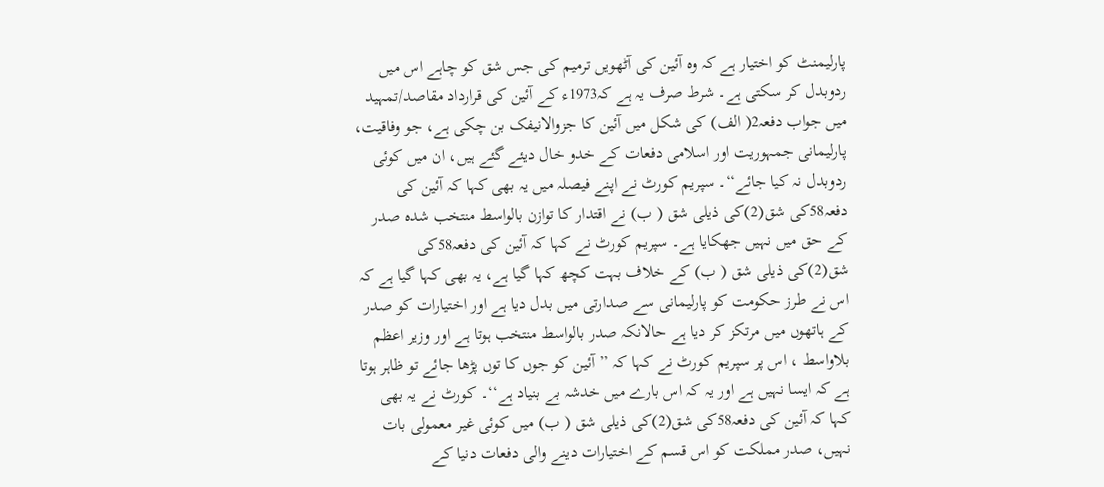پارلیمنٹ کو اختیار ہے کہ وہ آئین کی آٹھویں ترمیم کی جس شق کو چاہے اس میں ردوبدل کر سکتی ہے۔ شرط صرف یہ ہے کہ1973ء کے آئین کی قرارداد مقاصد/تمہید میں جواب دفعہ2( الف) کی شکل میں آئین کا جزوالانیفک بن چکی ہے، جو وفاقیت، پارلیمانی جمہوریت اور اسلامی دفعات کے خدو خال دیئے گئے ہیں، ان میں کوئی ردوبدل نہ کیا جائے‘‘۔ سپریم کورٹ نے اپنے فیصلہ میں یہ بھی کہا کہ آئین کی دفعہ58کی شق(2)کی ذیلی شق ( ب) نے اقتدار کا توازن بالواسط منتخب شدہ صدر کے حق میں نہیں جھکایا ہے۔ سپریم کورٹ نے کہا کہ آئین کی دفعہ58کی شق(2)کی ذیلی شق ( ب) کے خلاف بہت کچھ کہا گیا ہے، یہ بھی کہا گیا ہے کہ اس نے طرز حکومت کو پارلیمانی سے صدارتی میں بدل دیا ہے اور اختیارات کو صدر کے ہاتھوں میں مرتکز کر دیا ہے حالانکہ صدر بالواسط منتخب ہوتا ہے اور وزیر اعظم بلاواسط ، اس پر سپریم کورٹ نے کہا کہ ’’ آئین کو جوں کا توں پڑھا جائے تو ظاہر ہوتا ہے کہ ایسا نہیں ہے اور یہ کہ اس بارے میں خدشہ بے بنیاد ہے‘‘۔ کورٹ نے یہ بھی کہا کہ آئین کی دفعہ58کی شق(2)کی ذیلی شق ( ب) میں کوئی غیر معمولی بات نہیں، صدر مملکت کو اس قسم کے اختیارات دینے والی دفعات دنیا کے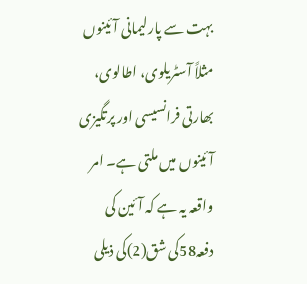بہت سے پارلیمانی آئینوں مثلاً آسٹریلوی، اطالوی، بھارتی فرانسیسی اور پرتگیزی آئینوں میں ملتی ہے۔ امر واقعہ یہ ہے کہ آئین کی دفعہ58کی شق(2)کی ذیلی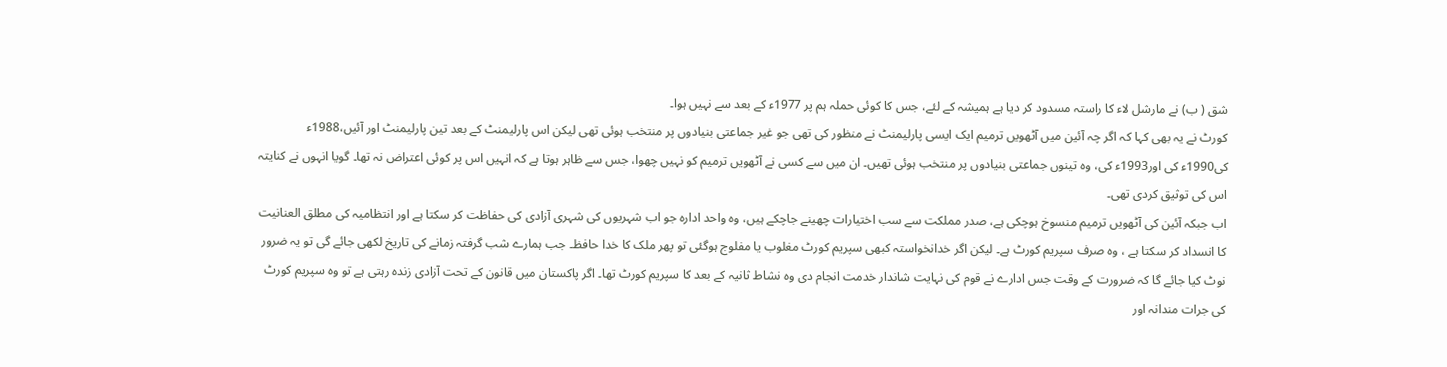شق ( ب) نے مارشل لاء کا راستہ مسدود کر دیا ہے ہمیشہ کے لئے، جس کا کوئی حملہ ہم پر 1977ء کے بعد سے نہیں ہوا۔
کورٹ نے یہ بھی کہا کہ اگر چہ آئین میں آٹھویں ترمیم ایک ایسی پارلیمنٹ نے منظور کی تھی جو غیر جماعتی بنیادوں پر منتخب ہوئی تھی لیکن اس پارلیمنٹ کے بعد تین پارلیمنٹ اور آئیں،1988ء کی1990ء کی اور1993ء کی، وہ تینوں جماعتی بنیادوں پر منتخب ہوئی تھیں۔ ان میں سے کسی نے آٹھویں ترمیم کو نہیں چھوا، جس سے ظاہر ہوتا ہے کہ انہیں اس پر کوئی اعتراض نہ تھا۔ گویا انہوں نے کنایتہ اس کی توثیق کردی تھی۔
اب جبکہ آئین کی آٹھویں ترمیم منسوخ ہوچکی ہے، صدر مملکت سے سب اختیارات چھینے جاچکے ہیں، وہ واحد ادارہ جو اب شہریوں کی شہری آزادی کی حفاظت کر سکتا ہے اور انتظامیہ کی مطلق العنانیت کا انسداد کر سکتا ہے ، وہ صرف سپریم کورٹ ہے۔ لیکن اگر خدانخواستہ کبھی سپریم کورٹ مغلوب یا مفلوج ہوگئی تو پھر ملک کا خدا حافظ۔ جب ہمارے شب گرفتہ زمانے کی تاریخ لکھی جائے گی تو یہ ضرور نوٹ کیا جائے گا کہ ضرورت کے وقت جس ادارے نے قوم کی نہایت شاندار خدمت انجام دی وہ نشاط ثانیہ کے بعد کا سپریم کورٹ تھا۔ اگر پاکستان میں قانون کے تحت آزادی زندہ رہتی ہے تو وہ سپریم کورٹ کی جرات مندانہ اور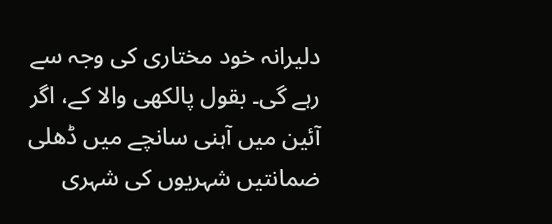دلیرانہ خود مختاری کی وجہ سے رہے گی۔ بقول پالکھی والا کے، اگر آئین میں آہنی سانچے میں ڈھلی ضمانتیں شہریوں کی شہری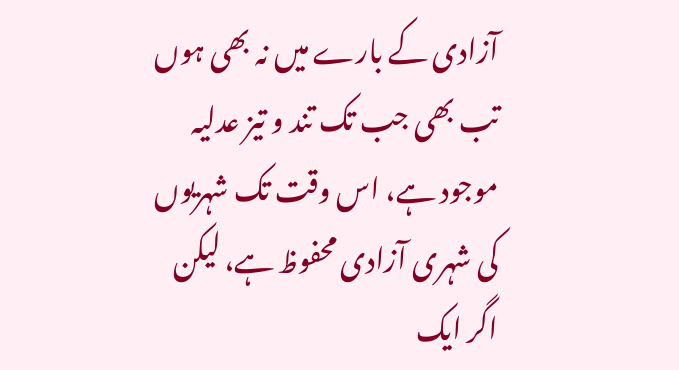آزادی کے بارے میں نہ بھی ہوں تب بھی جب تک تند و تیز عدلیہ موجود ہے، اس وقت تک شہریوں کی شہری آزادی محفوظ ہے، لیکن اگر ایک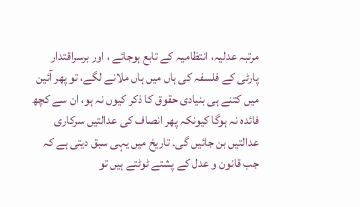مرتبہ عدلیہ، انتظامیہ کے تابع ہوجائے ، اور برسراقتدار پارٹی کے فلسفہ کی ہاں میں ہاں ملانے لگے، تو پھر آئین میں کتنے ہی بنیادی حقوق کا ذکر کیوں نہ ہو، ان سے کچھ فائدہ نہ ہوگا کیونکہ پھر انصاف کی عدالتیں سرکاری عدالتیں بن جائیں گی۔ تاریخ میں یہی سبق دیتی ہے کہ جب قانون و عدل کے پشتے ٹوٹتے ہیں تو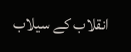انقلاب کے سیلاب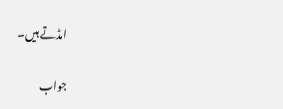امڈتے ہیں۔

جواب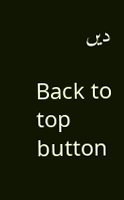دیں

Back to top button